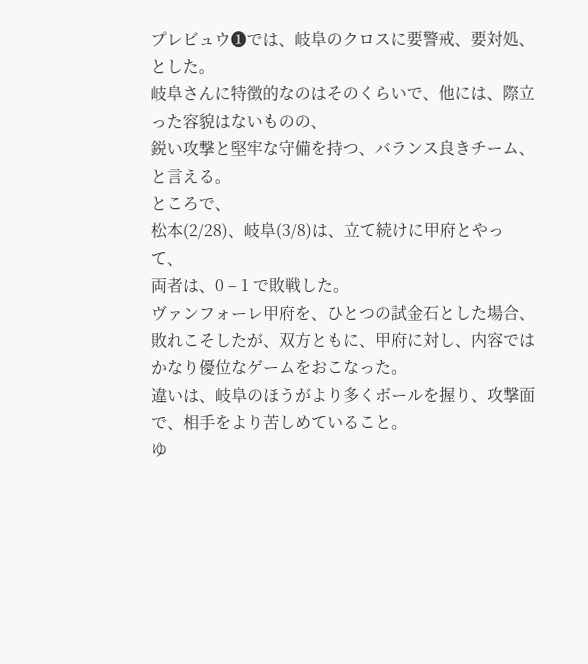プレビュウ❶では、岐阜のクロスに要警戒、要対処、とした。
岐阜さんに特徴的なのはそのくらいで、他には、際立った容貌はないものの、
鋭い攻撃と堅牢な守備を持つ、バランス良きチーム、と言える。
ところで、
松本(2/28)、岐阜(3/8)は、立て続けに甲府とやって、
両者は、0 – 1 で敗戦した。
ヴァンフォーレ甲府を、ひとつの試金石とした場合、
敗れこそしたが、双方ともに、甲府に対し、内容ではかなり優位なゲームをおこなった。
違いは、岐阜のほうがより多くボールを握り、攻撃面で、相手をより苦しめていること。
ゆ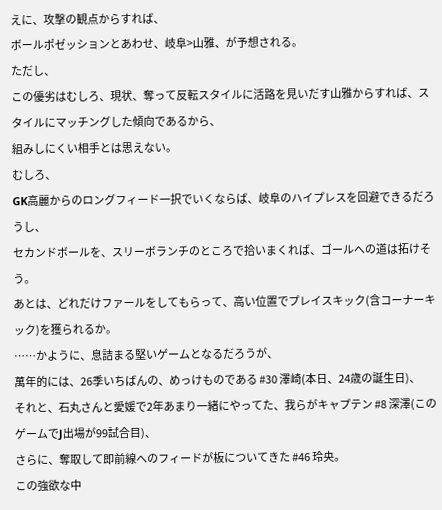えに、攻撃の観点からすれば、
ボールポゼッションとあわせ、岐阜>山雅、が予想される。
ただし、
この優劣はむしろ、現状、奪って反転スタイルに活路を見いだす山雅からすれば、スタイルにマッチングした傾向であるから、
組みしにくい相手とは思えない。
むしろ、
GK高麗からのロングフィード一択でいくならば、岐阜のハイプレスを回避できるだろうし、
セカンドボールを、スリーボランチのところで拾いまくれば、ゴールへの道は拓けそう。
あとは、どれだけファールをしてもらって、高い位置でプレイスキック(含コーナーキック)を獲られるか。
……かように、息詰まる堅いゲームとなるだろうが、
萬年的には、26季いちばんの、めっけものである #30 澤崎(本日、24歳の誕生日)、
それと、石丸さんと愛媛で2年あまり一緒にやってた、我らがキャプテン #8 深澤(このゲームでJ出場が99試合目)、
さらに、奪取して即前線へのフィードが板についてきた #46 玲央。
この強欲な中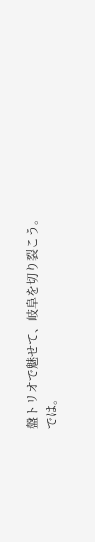盤トリオで魅せて、岐阜を切り裂こう。
では。